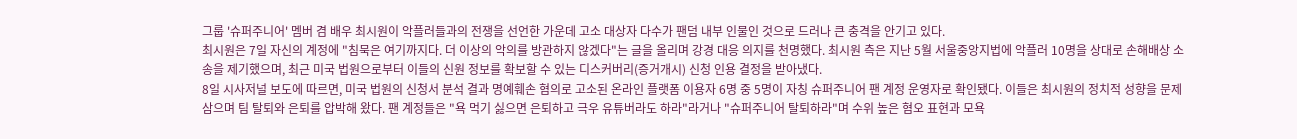그룹 '슈퍼주니어' 멤버 겸 배우 최시원이 악플러들과의 전쟁을 선언한 가운데 고소 대상자 다수가 팬덤 내부 인물인 것으로 드러나 큰 충격을 안기고 있다.
최시원은 7일 자신의 계정에 "침묵은 여기까지다. 더 이상의 악의를 방관하지 않겠다"는 글을 올리며 강경 대응 의지를 천명했다. 최시원 측은 지난 5월 서울중앙지법에 악플러 10명을 상대로 손해배상 소송을 제기했으며, 최근 미국 법원으로부터 이들의 신원 정보를 확보할 수 있는 디스커버리(증거개시) 신청 인용 결정을 받아냈다.
8일 시사저널 보도에 따르면, 미국 법원의 신청서 분석 결과 명예훼손 혐의로 고소된 온라인 플랫폼 이용자 6명 중 5명이 자칭 슈퍼주니어 팬 계정 운영자로 확인됐다. 이들은 최시원의 정치적 성향을 문제 삼으며 팀 탈퇴와 은퇴를 압박해 왔다. 팬 계정들은 "욕 먹기 싫으면 은퇴하고 극우 유튜버라도 하라"라거나 "슈퍼주니어 탈퇴하라"며 수위 높은 혐오 표현과 모욕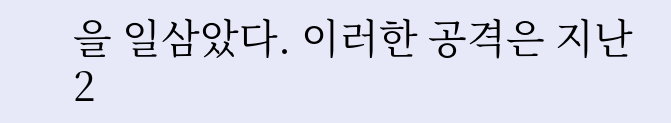을 일삼았다. 이러한 공격은 지난 2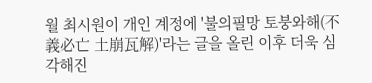월 최시원이 개인 계정에 '불의필망 토붕와해(不義必亡 土崩瓦解)'라는 글을 올린 이후 더욱 심각해진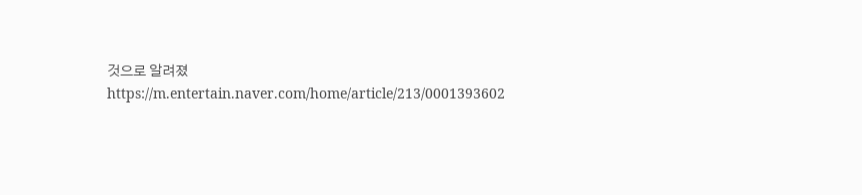것으로 알려졌
https://m.entertain.naver.com/home/article/213/0001393602